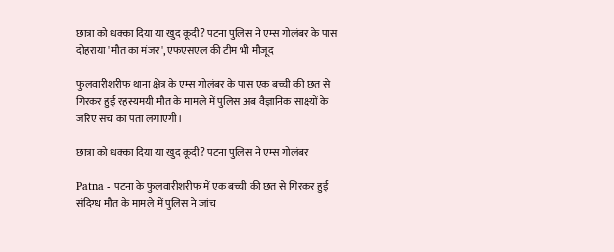छात्रा को धक्का दिया या खुद कूदी? पटना पुलिस ने एम्स गोलंबर के पास दोहराया 'मौत का मंजर', एफएसएल की टीम भी मौजूद

फुलवारीशरीफ थाना क्षेत्र के एम्स गोलंबर के पास एक बच्ची की छत से गिरकर हुई रहस्यमयी मौत के मामले में पुलिस अब वैज्ञानिक साक्ष्यों के जरिए सच का पता लगाएगी।

छात्रा को धक्का दिया या खुद कूदी? पटना पुलिस ने एम्स गोलंबर

Patna - पटना के फुलवारीशरीफ में एक बच्ची की छत से गिरकर हुई संदिग्ध मौत के मामले में पुलिस ने जांच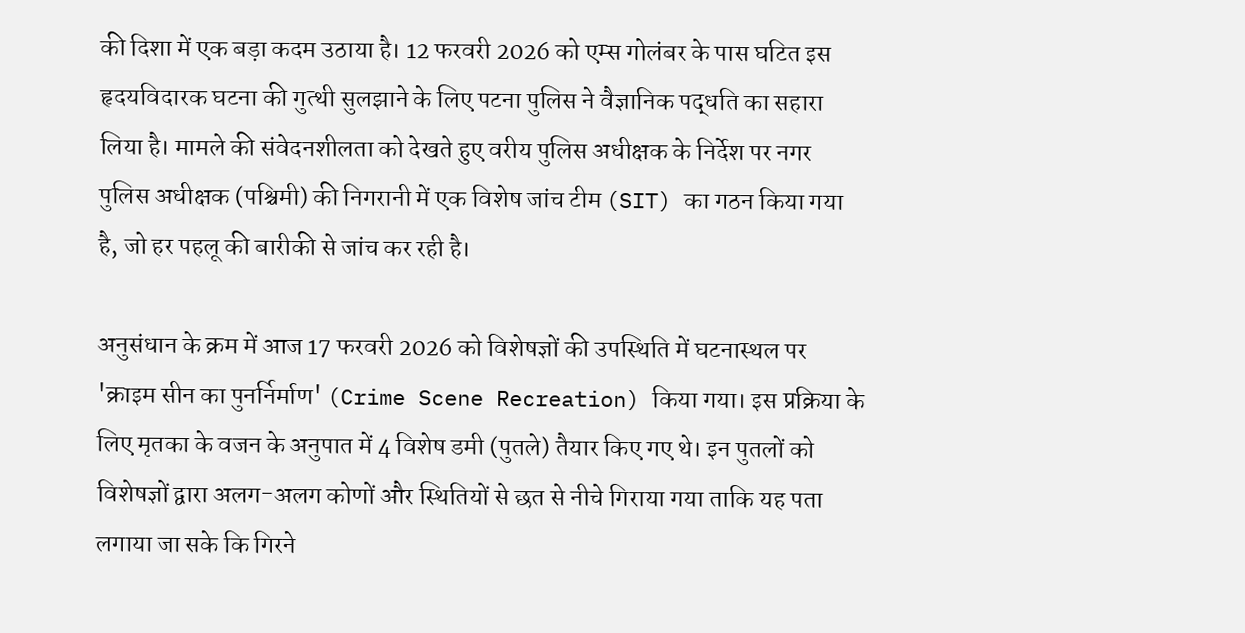की दिशा में एक बड़ा कदम उठाया है। 12 फरवरी 2026 को एम्स गोलंबर के पास घटित इस हृदयविदारक घटना की गुत्थी सुलझाने के लिए पटना पुलिस ने वैज्ञानिक पद्धति का सहारा लिया है। मामले की संवेदनशीलता को देखते हुए वरीय पुलिस अधीक्षक के निर्देश पर नगर पुलिस अधीक्षक (पश्चिमी) की निगरानी में एक विशेष जांच टीम (SIT) का गठन किया गया है, जो हर पहलू की बारीकी से जांच कर रही है।

अनुसंधान के क्रम में आज 17 फरवरी 2026 को विशेषज्ञों की उपस्थिति में घटनास्थल पर 'क्राइम सीन का पुनर्निर्माण' (Crime Scene Recreation) किया गया। इस प्रक्रिया के लिए मृतका के वजन के अनुपात में 4 विशेष डमी (पुतले) तैयार किए गए थे। इन पुतलों को विशेषज्ञों द्वारा अलग-अलग कोणों और स्थितियों से छत से नीचे गिराया गया ताकि यह पता लगाया जा सके कि गिरने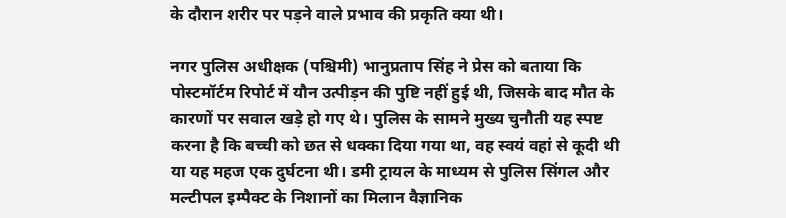के दौरान शरीर पर पड़ने वाले प्रभाव की प्रकृति क्या थी।

नगर पुलिस अधीक्षक (पश्चिमी) भानुप्रताप सिंह ने प्रेस को बताया कि पोस्टमॉर्टम रिपोर्ट में यौन उत्पीड़न की पुष्टि नहीं हुई थी, जिसके बाद मौत के कारणों पर सवाल खड़े हो गए थे। पुलिस के सामने मुख्य चुनौती यह स्पष्ट करना है कि बच्ची को छत से धक्का दिया गया था, वह स्वयं वहां से कूदी थी या यह महज एक दुर्घटना थी। डमी ट्रायल के माध्यम से पुलिस सिंगल और मल्टीपल इम्पैक्ट के निशानों का मिलान वैज्ञानिक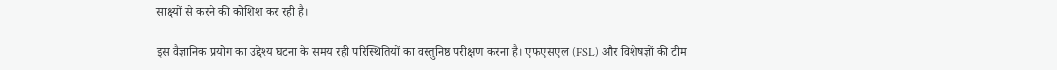साक्ष्यों से करने की कोशिश कर रही है।

इस वैज्ञानिक प्रयोग का उद्देश्य घटना के समय रही परिस्थितियों का वस्तुनिष्ठ परीक्षण करना है। एफएसएल (FSL) और विशेषज्ञों की टीम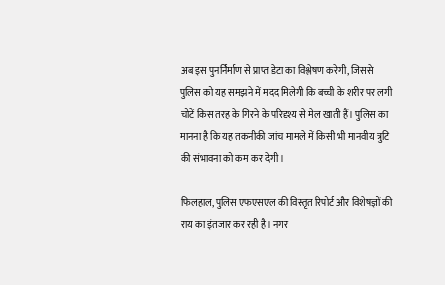अब इस पुनर्निर्माण से प्राप्त डेटा का विश्लेषण करेगी, जिससे पुलिस को यह समझने में मदद मिलेगी कि बच्ची के शरीर पर लगी चोटें किस तरह के गिरने के परिदृश्य से मेल खाती हैं। पुलिस का मानना है कि यह तकनीकी जांच मामले में किसी भी मानवीय त्रुटि की संभावना को कम कर देगी।

फिलहाल, पुलिस एफएसएल की विस्तृत रिपोर्ट और विशेषज्ञों की राय का इंतजार कर रही है। नगर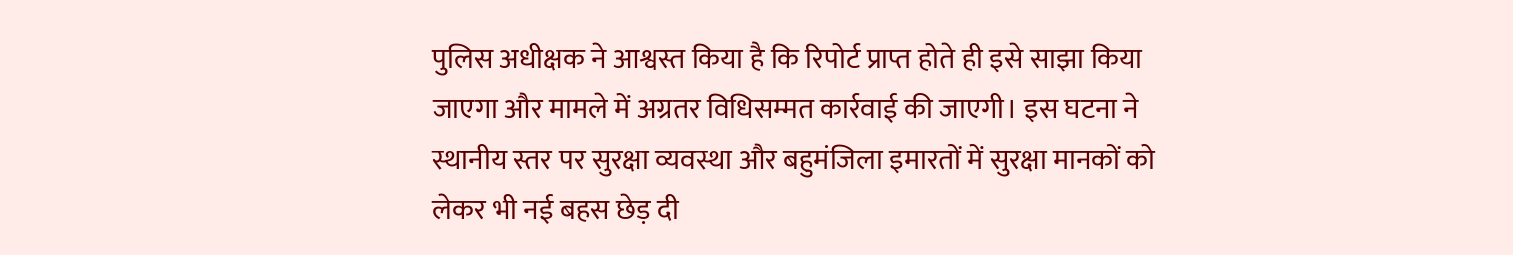पुलिस अधीक्षक ने आश्वस्त किया है कि रिपोर्ट प्राप्त होते ही इसे साझा किया जाएगा और मामले में अग्रतर विधिसम्मत कार्रवाई की जाएगी। इस घटना ने स्थानीय स्तर पर सुरक्षा व्यवस्था और बहुमंजिला इमारतों में सुरक्षा मानकों को लेकर भी नई बहस छेड़ दी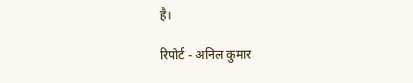है।

रिपोर्ट - अनिल कुमार